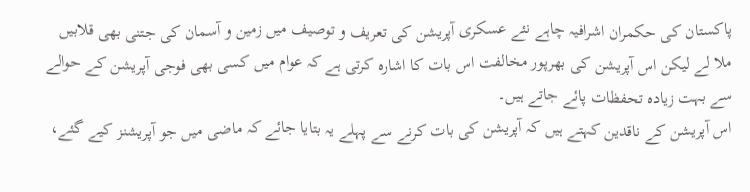پاکستان کی حکمران اشرافیہ چاہے نئے عسکری آپریشن کی تعریف و توصیف میں زمین و آسمان کی جتنی بھی قلابیں ملا لے لیکن اس آپریشن کی بھرپور مخالفت اس بات کا اشارہ کرتی ہے کہ عوام میں کسی بھی فوجی آپریشن کے حوالے سے بہت زیادہ تحفظات پائے جاتے ہیں۔
اس آپریشن کے ناقدین کہتے ہیں کہ آپریشن کی بات کرنے سے پہلے یہ بتایا جائے کہ ماضی میں جو آپریشنز کیے گئے،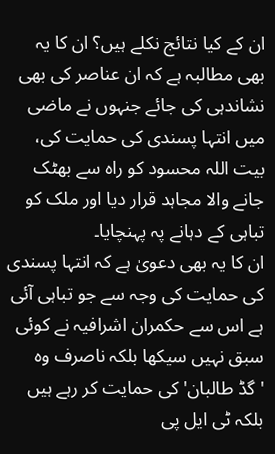ان کے کیا نتائج نکلے ہیں؟ ان کا یہ بھی مطالبہ ہے کہ ان عناصر کی بھی نشاندہی کی جائے جنہوں نے ماضی میں انتہا پسندی کی حمایت کی، بیت اللہ محسود کو راہ سے بھٹک جانے والا مجاہد قرار دیا اور ملک کو تباہی کے دہانے پہ پہنچایا۔
ان کا یہ بھی دعویٰ ہے کہ انتہا پسندی کی حمایت کی وجہ سے جو تباہی آئی ہے اس سے حکمران اشرافیہ نے کوئی سبق نہیں سیکھا بلکہ ناصرف وہ 'گڈ طالبان' کی حمایت کر رہے ہیں بلکہ ٹی ایل پی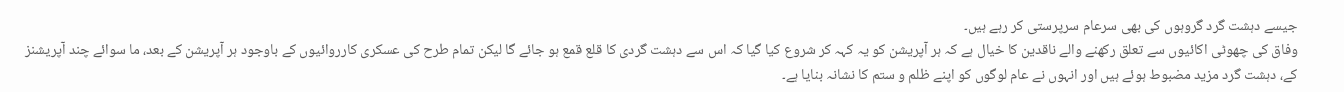جیسے دہشت گرد گروہوں کی بھی سرعام سرپرستی کر رہے ہیں۔
وفاق کی چھوٹی اکائیوں سے تعلق رکھنے والے ناقدین کا خیال ہے کہ ہر آپریشن کو یہ کہہ کر شروع کیا گیا کہ اس سے دہشت گردی کا قلع قمع ہو جائے گا لیکن تمام طرح کی عسکری کارروائیوں کے باوجود ہر آپریشن کے بعد، ما سوائے چند آپریشنز کے، دہشت گرد مزید مضبوط ہوئے ہیں اور انہوں نے عام لوگوں کو اپنے ظلم و ستم کا نشانہ بنایا ہے۔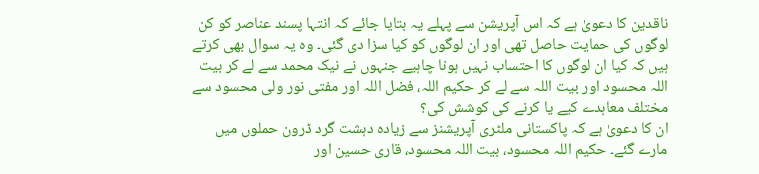ناقدین کا دعویٰ ہے کہ اس آپریشن سے پہلے یہ بتایا جائے کہ انتہا پسند عناصر کو کن لوگوں کی حمایت حاصل تھی اور ان لوگوں کو کیا سزا دی گئی۔ وہ یہ سوال بھی کرتے ہیں کہ کیا ان لوگوں کا احتساب نہیں ہونا چاہیے جنہوں نے نیک محمد سے لے کر بیت اللہ محسود اور بیت اللہ سے لے کر حکیم اللہ، فضل اللہ اور مفتی نور ولی محسود سے مختلف معاہدے کیے یا کرنے کی کوشش کی؟
ان کا دعویٰ ہے کہ پاکستانی ملٹری آپریشنز سے زیادہ دہشت گرد ڈرون حملوں میں مارے گئے۔ حکیم اللہ محسود، بیت اللہ محسود، قاری حسین اور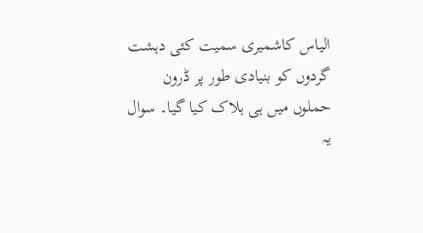الیاس کاشمیری سمیت کئی دہشت گردوں کو بنیادی طور پر ڈرون حملوں میں ہی ہلاک کیا گیا۔ سوال یہ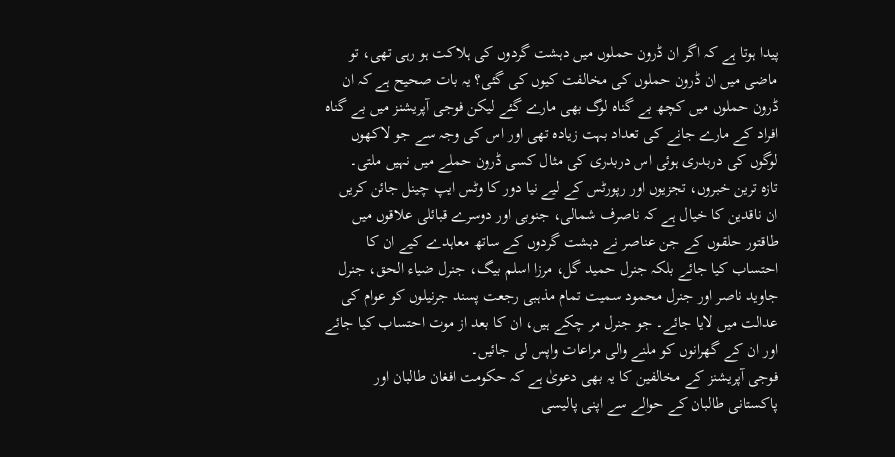پیدا ہوتا ہے کہ اگر ان ڈرون حملوں میں دہشت گردوں کی ہلاکت ہو رہی تھی، تو ماضی میں ان ڈرون حملوں کی مخالفت کیوں کی گئی؟ یہ بات صحیح ہے کہ ان ڈرون حملوں میں کچھ بے گناہ لوگ بھی مارے گئے لیکن فوجی آپریشنز میں بے گناہ افراد کے مارے جانے کی تعداد بہت زیادہ تھی اور اس کی وجہ سے جو لاکھوں لوگوں کی دربدری ہوئی اس دربدری کی مثال کسی ڈرون حملے میں نہیں ملتی۔
تازہ ترین خبروں، تجزیوں اور رپورٹس کے لیے نیا دور کا وٹس ایپ چینل جائن کریں
ان ناقدین کا خیال ہے کہ ناصرف شمالی، جنوبی اور دوسرے قبائلی علاقوں میں طاقتور حلقوں کے جن عناصر نے دہشت گردوں کے ساتھ معاہدے کیے ان کا احتساب کیا جائے بلکہ جنرل حمید گل، مرزا اسلم بیگ، جنرل ضیاء الحق، جنرل جاوید ناصر اور جنرل محمود سمیت تمام مذہبی رجعت پسند جرنیلوں کو عوام کی عدالت میں لایا جائے۔ جو جنرل مر چکے ہیں، ان کا بعد از موت احتساب کیا جائے اور ان کے گھرانوں کو ملنے والی مراعات واپس لی جائیں۔
فوجی آپریشنز کے مخالفین کا یہ بھی دعویٰ ہے کہ حکومت افغان طالبان اور پاکستانی طالبان کے حوالے سے اپنی پالیسی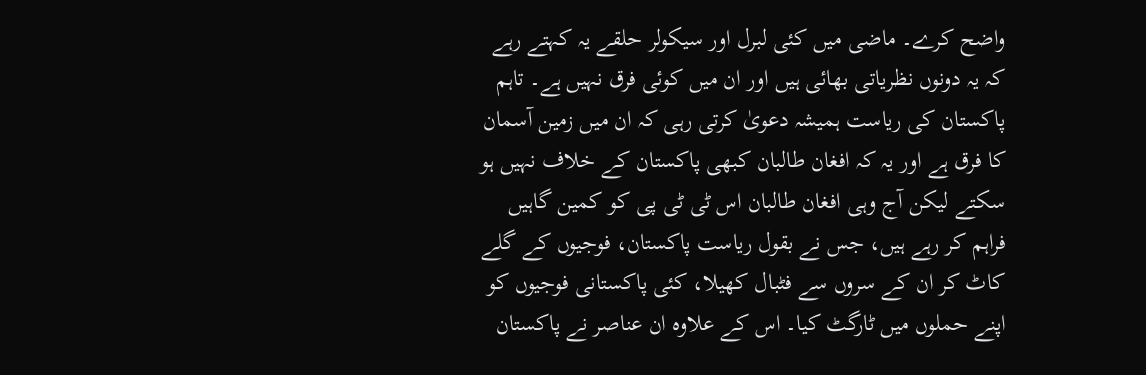واضح کرے۔ ماضی میں کئی لبرل اور سیکولر حلقے یہ کہتے رہے کہ یہ دونوں نظریاتی بھائی ہیں اور ان میں کوئی فرق نہیں ہے۔ تاہم پاکستان کی ریاست ہمیشہ دعویٰ کرتی رہی کہ ان میں زمین آسمان کا فرق ہے اور یہ کہ افغان طالبان کبھی پاکستان کے خلاف نہیں ہو سکتے لیکن آج وہی افغان طالبان اس ٹی ٹی پی کو کمین گاہیں فراہم کر رہے ہیں، جس نے بقول ریاست پاکستان، فوجیوں کے گلے کاٹ کر ان کے سروں سے فٹبال کھیلا، کئی پاکستانی فوجیوں کو اپنے حملوں میں ٹارگٹ کیا۔ اس کے علاوہ ان عناصر نے پاکستان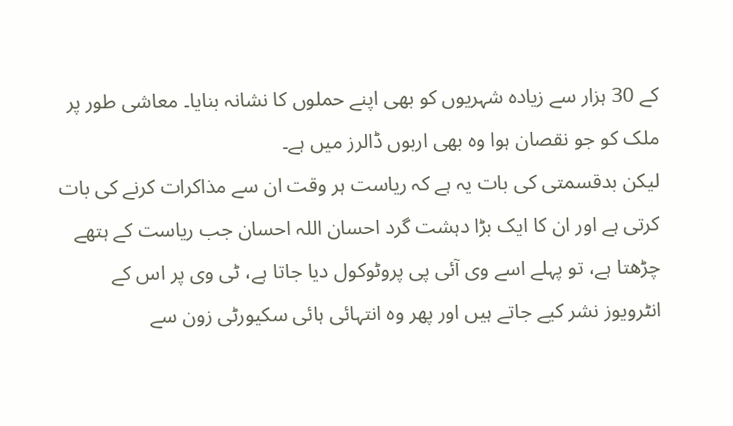کے 30 ہزار سے زیادہ شہریوں کو بھی اپنے حملوں کا نشانہ بنایا۔ معاشی طور پر ملک کو جو نقصان ہوا وہ بھی اربوں ڈالرز میں ہے۔
لیکن بدقسمتی کی بات یہ ہے کہ ریاست ہر وقت ان سے مذاکرات کرنے کی بات کرتی ہے اور ان کا ایک بڑا دہشت گرد احسان اللہ احسان جب ریاست کے ہتھے چڑھتا ہے، تو پہلے اسے وی آئی پی پروٹوکول دیا جاتا ہے، ٹی وی پر اس کے انٹرویوز نشر کیے جاتے ہیں اور پھر وہ انتہائی ہائی سکیورٹی زون سے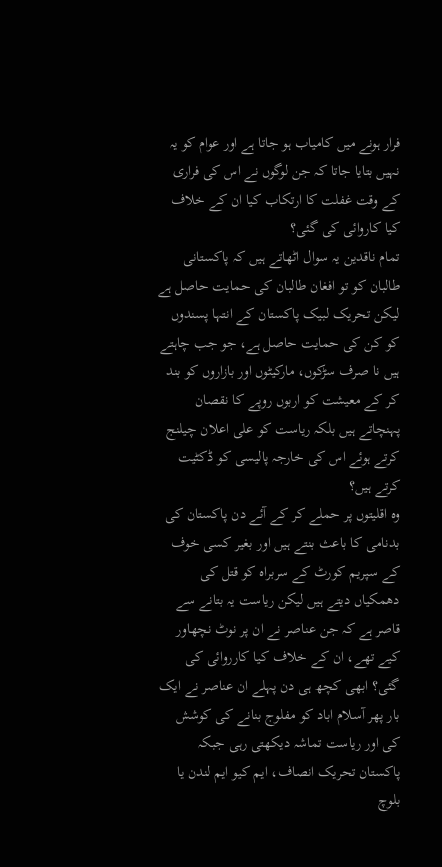فرار ہونے میں کامیاب ہو جاتا ہے اور عوام کو یہ نہیں بتایا جاتا کہ جن لوگوں نے اس کی فراری کے وقت غفلت کا ارتکاب کیا ان کے خلاف کیا کاروائی کی گئی؟
تمام ناقدین یہ سوال اٹھاتے ہیں کہ پاکستانی طالبان کو تو افغان طالبان کی حمایت حاصل ہے لیکن تحریک لبیک پاکستان کے انتہا پسندوں کو کن کی حمایت حاصل ہے، جو جب چاہتے ہیں نا صرف سڑکوں، مارکیٹوں اور بازاروں کو بند کر کے معیشت کو اربوں روپے کا نقصان پہنچاتے ہیں بلکہ ریاست کو علی اعلان چیلنج کرتے ہوئے اس کی خارجہ پالیسی کو ڈکٹیت کرتے ہیں؟
وہ اقلیتوں پر حملے کر کے آئے دن پاکستان کی بدنامی کا باعث بنتے ہیں اور بغیر کسی خوف کے سپریم کورٹ کے سربراہ کو قتل کی دھمکیاں دیتے ہیں لیکن ریاست یہ بتانے سے قاصر ہے کہ جن عناصر نے ان پر نوٹ نچھاور کیے تھے، ان کے خلاف کیا کارروائی کی گئی؟ ابھی کچھ ہی دن پہلے ان عناصر نے ایک بار پھر آسلام اباد کو مفلوج بنانے کی کوشش کی اور ریاست تماشہ دیکھتی رہی جبکہ پاکستان تحریک انصاف، ایم کیو ایم لندن یا بلوچ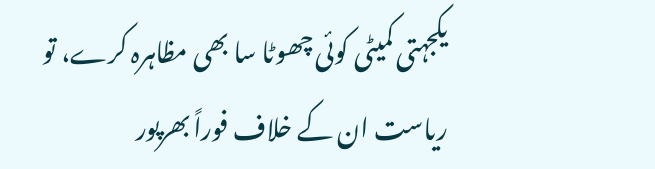یکجہتی کمیٹی کوئی چھوٹا سا بھی مظاہرہ کرے، تو ریاست ان کے خلاف فوراً بھرپور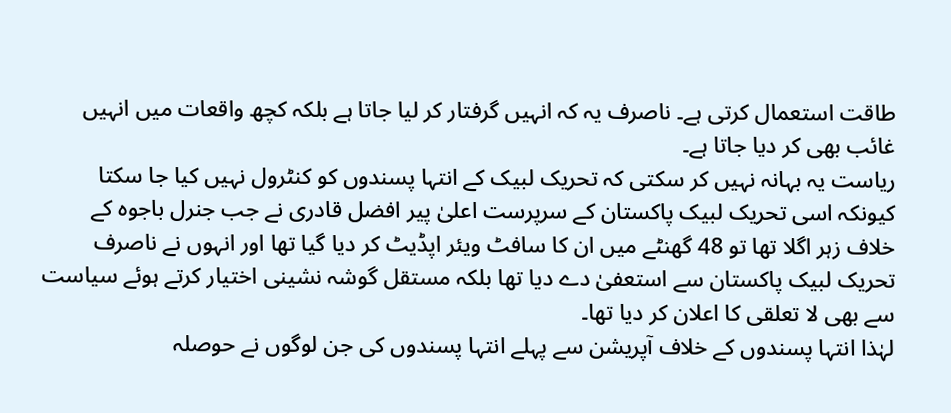طاقت استعمال کرتی ہے۔ ناصرف یہ کہ انہیں گرفتار کر لیا جاتا ہے بلکہ کچھ واقعات میں انہیں غائب بھی کر دیا جاتا ہے۔
ریاست یہ بہانہ نہیں کر سکتی کہ تحریک لبیک کے انتہا پسندوں کو کنٹرول نہیں کیا جا سکتا کیونکہ اسی تحریک لبیک پاکستان کے سرپرست اعلیٰ پیر افضل قادری نے جب جنرل باجوہ کے خلاف زہر اگلا تھا تو 48 گھنٹے میں ان کا سافٹ ویئر اپڈیٹ کر دیا گیا تھا اور انہوں نے ناصرف تحریک لبیک پاکستان سے استعفیٰ دے دیا تھا بلکہ مستقل گوشہ نشینی اختیار کرتے ہوئے سیاست سے بھی لا تعلقی کا اعلان کر دیا تھا۔
لہٰذا انتہا پسندوں کے خلاف آپریشن سے پہلے انتہا پسندوں کی جن لوگوں نے حوصلہ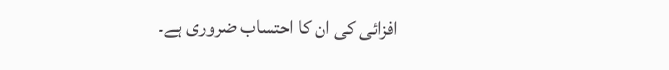افزائی کی ان کا احتساب ضروری ہے۔